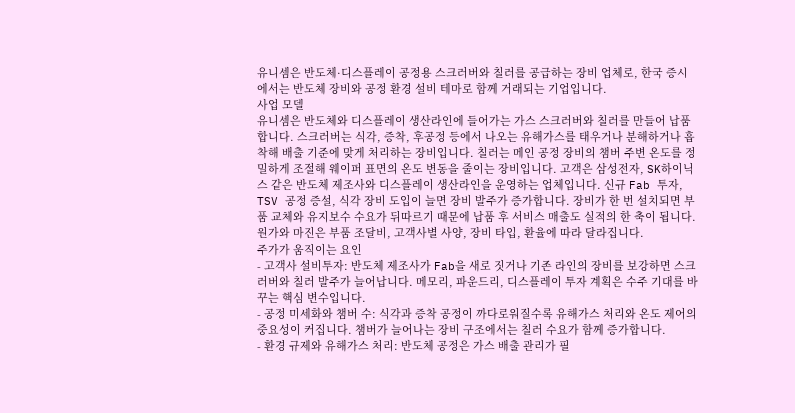유니셈은 반도체·디스플레이 공정용 스크러버와 칠러를 공급하는 장비 업체로, 한국 증시에서는 반도체 장비와 공정 환경 설비 테마로 함께 거래되는 기업입니다.
사업 모델
유니셈은 반도체와 디스플레이 생산라인에 들어가는 가스 스크러버와 칠러를 만들어 납품합니다. 스크러버는 식각, 증착, 후공정 등에서 나오는 유해가스를 태우거나 분해하거나 흡착해 배출 기준에 맞게 처리하는 장비입니다. 칠러는 메인 공정 장비의 챔버 주변 온도를 정밀하게 조절해 웨이퍼 표면의 온도 변동을 줄이는 장비입니다. 고객은 삼성전자, SK하이닉스 같은 반도체 제조사와 디스플레이 생산라인을 운영하는 업체입니다. 신규 Fab 투자, TSV 공정 증설, 식각 장비 도입이 늘면 장비 발주가 증가합니다. 장비가 한 번 설치되면 부품 교체와 유지보수 수요가 뒤따르기 때문에 납품 후 서비스 매출도 실적의 한 축이 됩니다. 원가와 마진은 부품 조달비, 고객사별 사양, 장비 타입, 환율에 따라 달라집니다.
주가가 움직이는 요인
- 고객사 설비투자: 반도체 제조사가 Fab을 새로 짓거나 기존 라인의 장비를 보강하면 스크러버와 칠러 발주가 늘어납니다. 메모리, 파운드리, 디스플레이 투자 계획은 수주 기대를 바꾸는 핵심 변수입니다.
- 공정 미세화와 챔버 수: 식각과 증착 공정이 까다로워질수록 유해가스 처리와 온도 제어의 중요성이 커집니다. 챔버가 늘어나는 장비 구조에서는 칠러 수요가 함께 증가합니다.
- 환경 규제와 유해가스 처리: 반도체 공정은 가스 배출 관리가 필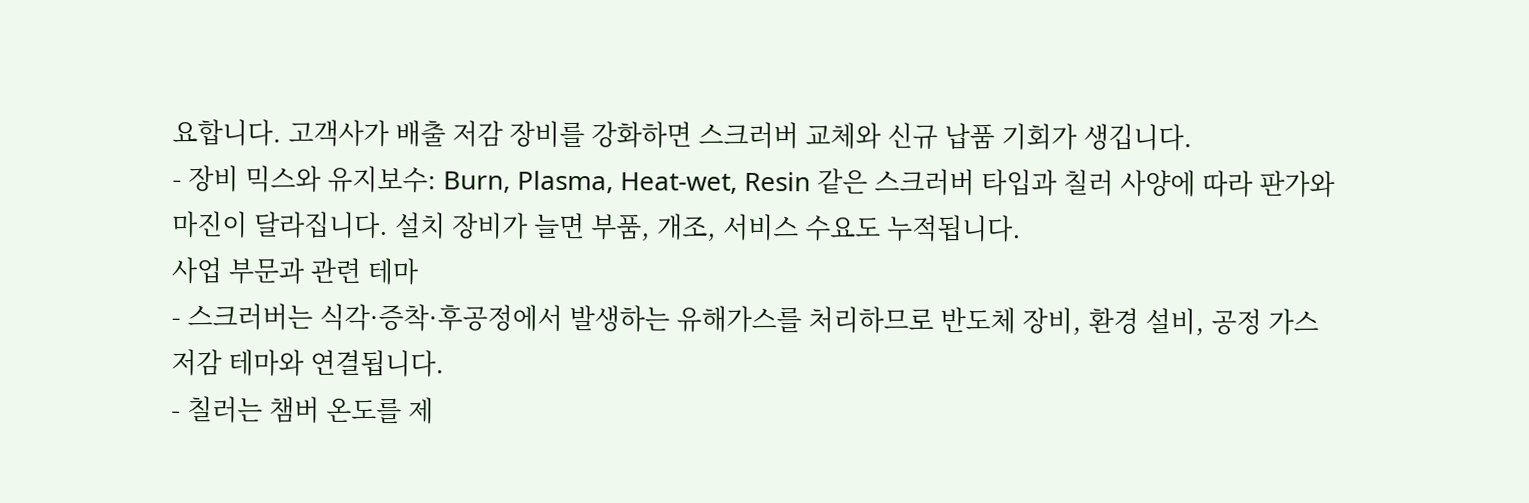요합니다. 고객사가 배출 저감 장비를 강화하면 스크러버 교체와 신규 납품 기회가 생깁니다.
- 장비 믹스와 유지보수: Burn, Plasma, Heat-wet, Resin 같은 스크러버 타입과 칠러 사양에 따라 판가와 마진이 달라집니다. 설치 장비가 늘면 부품, 개조, 서비스 수요도 누적됩니다.
사업 부문과 관련 테마
- 스크러버는 식각·증착·후공정에서 발생하는 유해가스를 처리하므로 반도체 장비, 환경 설비, 공정 가스 저감 테마와 연결됩니다.
- 칠러는 챔버 온도를 제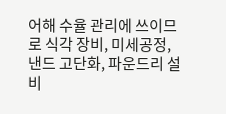어해 수율 관리에 쓰이므로 식각 장비, 미세공정, 낸드 고단화, 파운드리 설비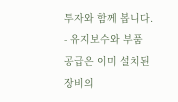투자와 함께 봅니다.
- 유지보수와 부품 공급은 이미 설치된 장비의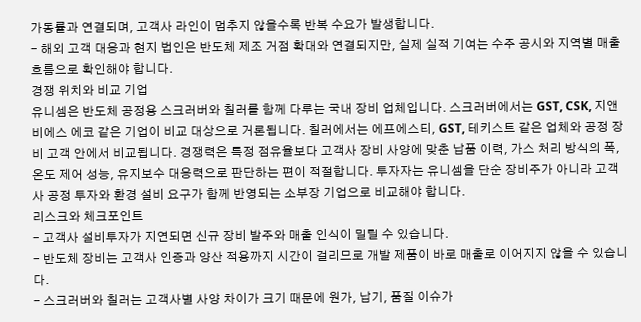가동률과 연결되며, 고객사 라인이 멈추지 않을수록 반복 수요가 발생합니다.
- 해외 고객 대응과 현지 법인은 반도체 제조 거점 확대와 연결되지만, 실제 실적 기여는 수주 공시와 지역별 매출 흐름으로 확인해야 합니다.
경쟁 위치와 비교 기업
유니셈은 반도체 공정용 스크러버와 칠러를 함께 다루는 국내 장비 업체입니다. 스크러버에서는 GST, CSK, 지앤비에스 에코 같은 기업이 비교 대상으로 거론됩니다. 칠러에서는 에프에스티, GST, 테키스트 같은 업체와 공정 장비 고객 안에서 비교됩니다. 경쟁력은 특정 점유율보다 고객사 장비 사양에 맞춘 납품 이력, 가스 처리 방식의 폭, 온도 제어 성능, 유지보수 대응력으로 판단하는 편이 적절합니다. 투자자는 유니셈을 단순 장비주가 아니라 고객사 공정 투자와 환경 설비 요구가 함께 반영되는 소부장 기업으로 비교해야 합니다.
리스크와 체크포인트
- 고객사 설비투자가 지연되면 신규 장비 발주와 매출 인식이 밀릴 수 있습니다.
- 반도체 장비는 고객사 인증과 양산 적용까지 시간이 걸리므로 개발 제품이 바로 매출로 이어지지 않을 수 있습니다.
- 스크러버와 칠러는 고객사별 사양 차이가 크기 때문에 원가, 납기, 품질 이슈가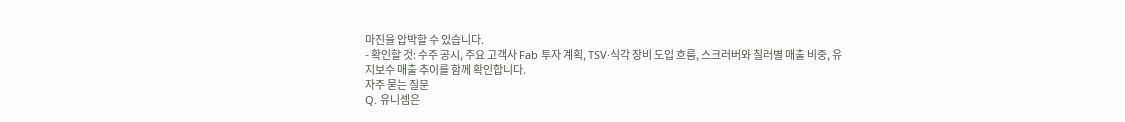마진을 압박할 수 있습니다.
- 확인할 것: 수주 공시, 주요 고객사 Fab 투자 계획, TSV·식각 장비 도입 흐름, 스크러버와 칠러별 매출 비중, 유지보수 매출 추이를 함께 확인합니다.
자주 묻는 질문
Q. 유니셈은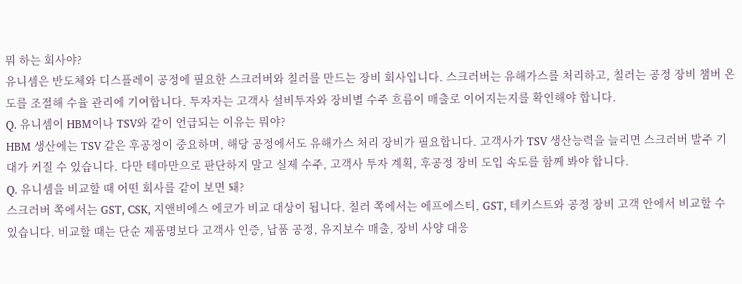뭐 하는 회사야?
유니셈은 반도체와 디스플레이 공정에 필요한 스크러버와 칠러를 만드는 장비 회사입니다. 스크러버는 유해가스를 처리하고, 칠러는 공정 장비 챔버 온도를 조절해 수율 관리에 기여합니다. 투자자는 고객사 설비투자와 장비별 수주 흐름이 매출로 이어지는지를 확인해야 합니다.
Q. 유니셈이 HBM이나 TSV와 같이 언급되는 이유는 뭐야?
HBM 생산에는 TSV 같은 후공정이 중요하며, 해당 공정에서도 유해가스 처리 장비가 필요합니다. 고객사가 TSV 생산능력을 늘리면 스크러버 발주 기대가 커질 수 있습니다. 다만 테마만으로 판단하지 말고 실제 수주, 고객사 투자 계획, 후공정 장비 도입 속도를 함께 봐야 합니다.
Q. 유니셈을 비교할 때 어떤 회사를 같이 보면 돼?
스크러버 쪽에서는 GST, CSK, 지앤비에스 에코가 비교 대상이 됩니다. 칠러 쪽에서는 에프에스티, GST, 테키스트와 공정 장비 고객 안에서 비교할 수 있습니다. 비교할 때는 단순 제품명보다 고객사 인증, 납품 공정, 유지보수 매출, 장비 사양 대응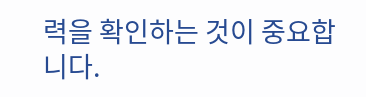력을 확인하는 것이 중요합니다.